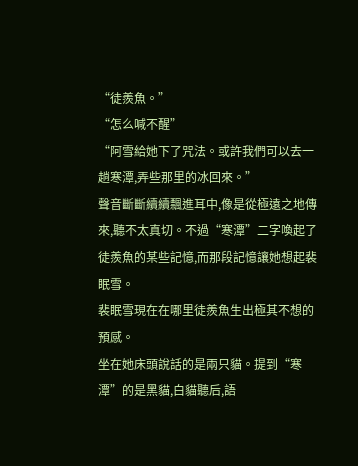“徒羨魚。”
“怎么喊不醒”
“阿雪給她下了咒法。或許我們可以去一趟寒潭,弄些那里的冰回來。”
聲音斷斷續續飄進耳中,像是從極遠之地傳來,聽不太真切。不過“寒潭”二字喚起了徒羨魚的某些記憶,而那段記憶讓她想起裴眠雪。
裴眠雪現在在哪里徒羨魚生出極其不想的預感。
坐在她床頭說話的是兩只貓。提到“寒潭”的是黑貓,白貓聽后,語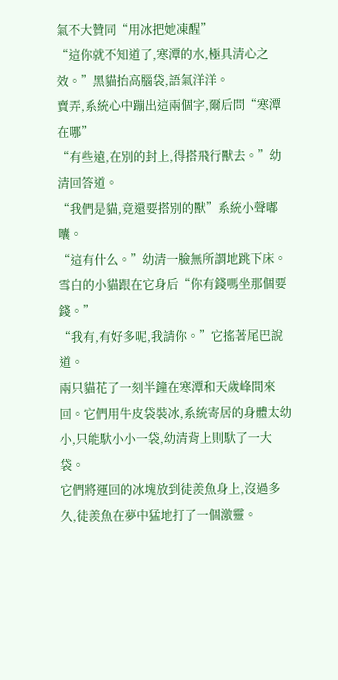氣不大贊同“用冰把她凍醒”
“這你就不知道了,寒潭的水,極具清心之效。”黑貓抬高腦袋,語氣洋洋。
賣弄,系統心中蹦出這兩個字,爾后問“寒潭在哪”
“有些遠,在別的封上,得搭飛行獸去。”幼清回答道。
“我們是貓,竟還要搭別的獸”系統小聲嘟囔。
“這有什么。”幼清一臉無所謂地跳下床。
雪白的小貓跟在它身后“你有錢嗎坐那個要錢。”
“我有,有好多呢,我請你。”它搖著尾巴說道。
兩只貓花了一刻半鐘在寒潭和天歲峰間來回。它們用牛皮袋裝冰,系統寄居的身體太幼小,只能馱小小一袋,幼清背上則馱了一大袋。
它們將運回的冰塊放到徒羨魚身上,沒過多久,徒羨魚在夢中猛地打了一個激靈。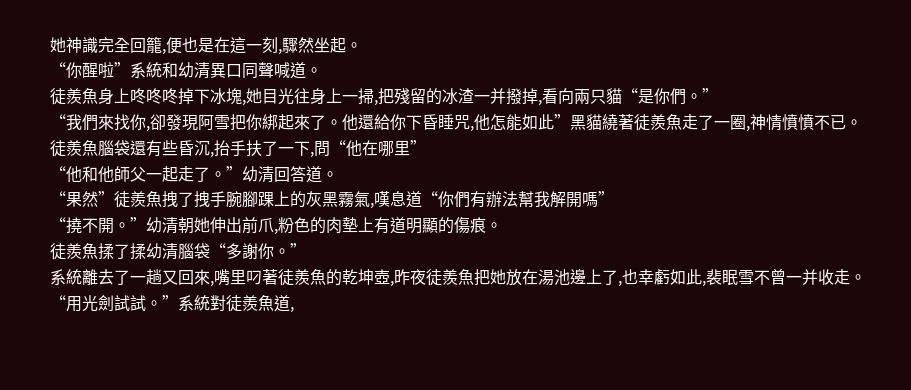她神識完全回籠,便也是在這一刻,驟然坐起。
“你醒啦”系統和幼清異口同聲喊道。
徒羨魚身上咚咚咚掉下冰塊,她目光往身上一掃,把殘留的冰渣一并撥掉,看向兩只貓“是你們。”
“我們來找你,卻發現阿雪把你綁起來了。他還給你下昏睡咒,他怎能如此”黑貓繞著徒羨魚走了一圈,神情憤憤不已。
徒羨魚腦袋還有些昏沉,抬手扶了一下,問“他在哪里”
“他和他師父一起走了。”幼清回答道。
“果然”徒羨魚拽了拽手腕腳踝上的灰黑霧氣,嘆息道“你們有辦法幫我解開嗎”
“撓不開。”幼清朝她伸出前爪,粉色的肉墊上有道明顯的傷痕。
徒羨魚揉了揉幼清腦袋“多謝你。”
系統離去了一趟又回來,嘴里叼著徒羨魚的乾坤壺,昨夜徒羨魚把她放在湯池邊上了,也幸虧如此,裴眠雪不曾一并收走。
“用光劍試試。”系統對徒羨魚道,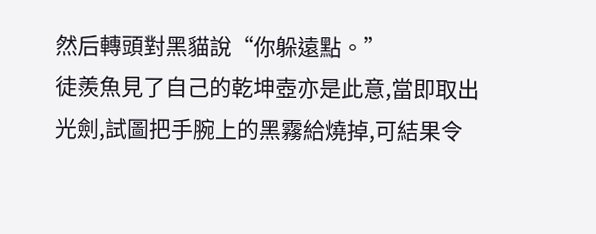然后轉頭對黑貓說“你躲遠點。”
徒羨魚見了自己的乾坤壺亦是此意,當即取出光劍,試圖把手腕上的黑霧給燒掉,可結果令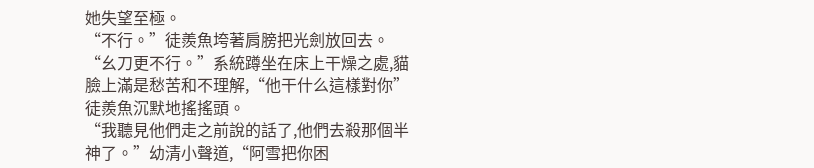她失望至極。
“不行。”徒羨魚垮著肩膀把光劍放回去。
“幺刀更不行。”系統蹲坐在床上干燥之處,貓臉上滿是愁苦和不理解,“他干什么這樣對你”
徒羨魚沉默地搖搖頭。
“我聽見他們走之前說的話了,他們去殺那個半神了。”幼清小聲道,“阿雪把你困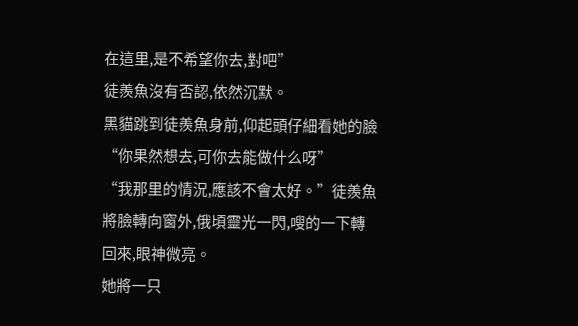在這里,是不希望你去,對吧”
徒羨魚沒有否認,依然沉默。
黑貓跳到徒羨魚身前,仰起頭仔細看她的臉“你果然想去,可你去能做什么呀”
“我那里的情況,應該不會太好。”徒羨魚將臉轉向窗外,俄頃靈光一閃,嗖的一下轉回來,眼神微亮。
她將一只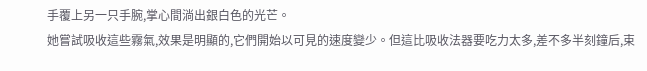手覆上另一只手腕,掌心間淌出銀白色的光芒。
她嘗試吸收這些霧氣,效果是明顯的,它們開始以可見的速度變少。但這比吸收法器要吃力太多,差不多半刻鐘后,束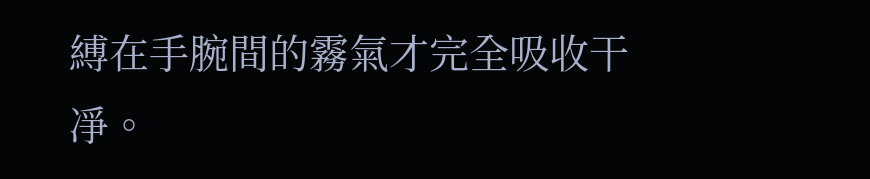縛在手腕間的霧氣才完全吸收干凈。